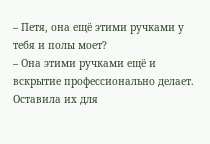– Петя, она ещё этими ручками у тебя и полы моет?
– Она этими ручками ещё и вскрытие профессионально делает.
Оставила их для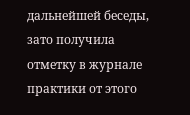дальнейшей беседы, зато получила отметку в журнале практики от этого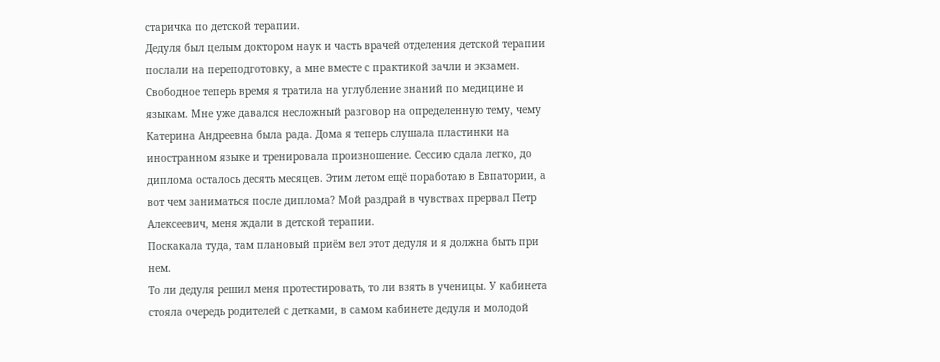старичка по детской терапии.
Дедуля был целым доктором наук и часть врачей отделения детской терапии послали на переподготовку, а мне вместе с практикой зачли и экзамен.
Свободное теперь время я тратила на углубление знаний по медицине и языкам. Мне уже давался несложный разговор на определенную тему, чему Катерина Андреевна была рада. Дома я теперь слушала пластинки на иностранном языке и тренировала произношение. Сессию сдала легко, до диплома осталось десять месяцев. Этим летом ещё поработаю в Евпатории, а вот чем заниматься после диплома? Мой раздрай в чувствах прервал Петр Алексеевич, меня ждали в детской терапии.
Поскакала туда, там плановый приём вел этот дедуля и я должна быть при нем.
То ли дедуля решил меня протестировать, то ли взять в ученицы. У кабинета стояла очередь родителей с детками, в самом кабинете дедуля и молодой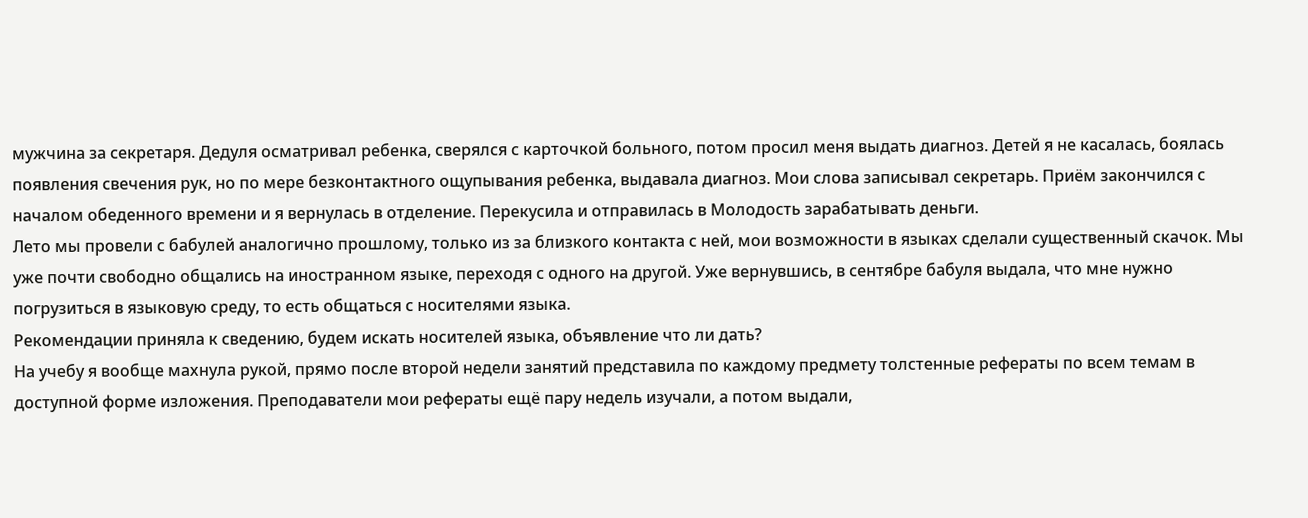мужчина за секретаря. Дедуля осматривал ребенка, сверялся с карточкой больного, потом просил меня выдать диагноз. Детей я не касалась, боялась появления свечения рук, но по мере безконтактного ощупывания ребенка, выдавала диагноз. Мои слова записывал секретарь. Приём закончился с началом обеденного времени и я вернулась в отделение. Перекусила и отправилась в Молодость зарабатывать деньги.
Лето мы провели с бабулей аналогично прошлому, только из за близкого контакта с ней, мои возможности в языках сделали существенный скачок. Мы уже почти свободно общались на иностранном языке, переходя с одного на другой. Уже вернувшись, в сентябре бабуля выдала, что мне нужно погрузиться в языковую среду, то есть общаться с носителями языка.
Рекомендации приняла к сведению, будем искать носителей языка, объявление что ли дать?
На учебу я вообще махнула рукой, прямо после второй недели занятий представила по каждому предмету толстенные рефераты по всем темам в доступной форме изложения. Преподаватели мои рефераты ещё пару недель изучали, а потом выдали,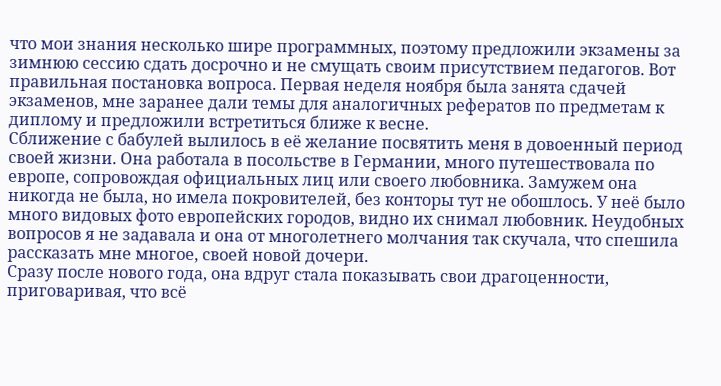что мои знания несколько шире программных, поэтому предложили экзамены за зимнюю сессию сдать досрочно и не смущать своим присутствием педагогов. Вот правильная постановка вопроса. Первая неделя ноября была занята сдачей экзаменов, мне заранее дали темы для аналогичных рефератов по предметам к диплому и предложили встретиться ближе к весне.
Сближение с бабулей вылилось в её желание посвятить меня в довоенный период своей жизни. Она работала в посольстве в Германии, много путешествовала по европе, сопровождая официальных лиц или своего любовника. Замужем она никогда не была, но имела покровителей, без конторы тут не обошлось. У неё было много видовых фото европейских городов, видно их снимал любовник. Неудобных вопросов я не задавала и она от многолетнего молчания так скучала, что спешила рассказать мне многое, своей новой дочери.
Сразу после нового года, она вдруг стала показывать свои драгоценности, приговаривая, что всё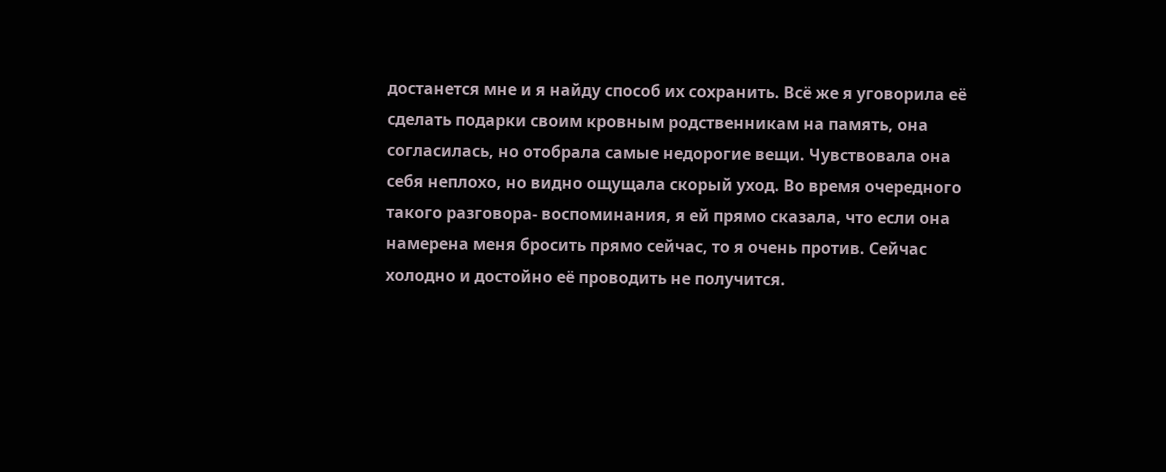достанется мне и я найду способ их сохранить. Всё же я уговорила её сделать подарки своим кровным родственникам на память, она согласилась, но отобрала самые недорогие вещи. Чувствовала она себя неплохо, но видно ощущала скорый уход. Во время очередного такого разговора- воспоминания, я ей прямо сказала, что если она намерена меня бросить прямо сейчас, то я очень против. Сейчас холодно и достойно её проводить не получится.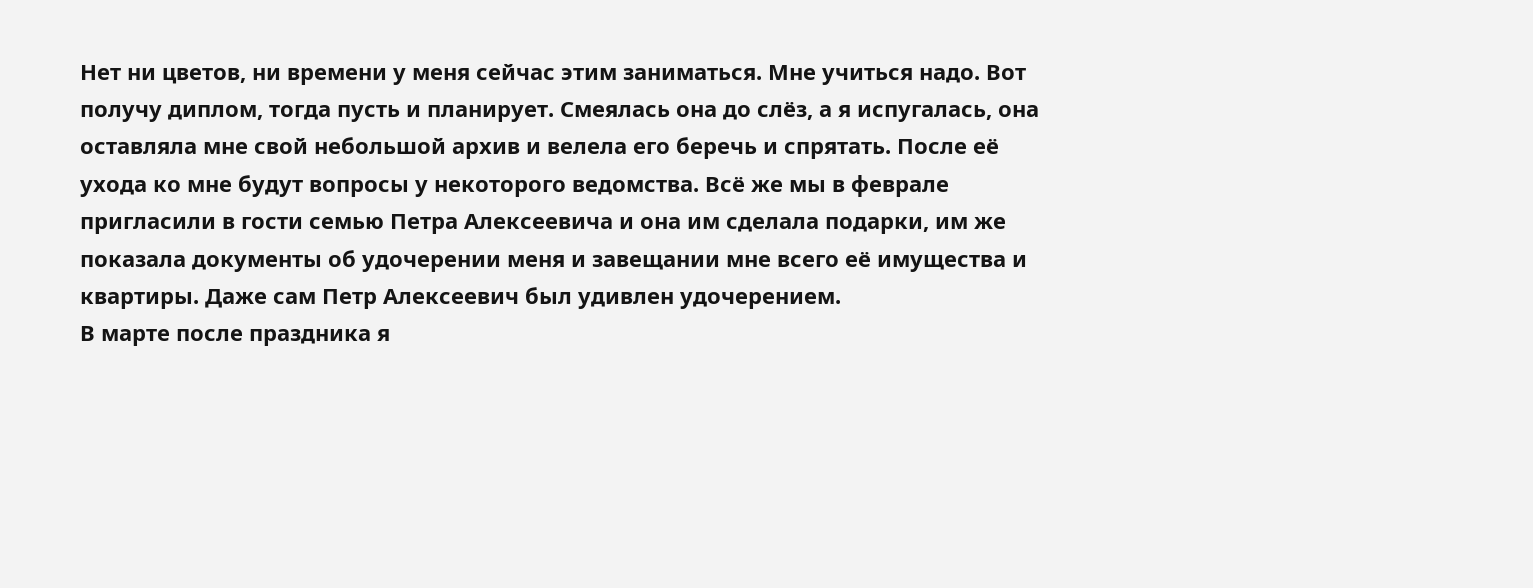Нет ни цветов, ни времени у меня сейчас этим заниматься. Мне учиться надо. Вот получу диплом, тогда пусть и планирует. Смеялась она до слёз, а я испугалась, она оставляла мне свой небольшой архив и велела его беречь и спрятать. После её ухода ко мне будут вопросы у некоторого ведомства. Всё же мы в феврале пригласили в гости семью Петра Алексеевича и она им сделала подарки, им же показала документы об удочерении меня и завещании мне всего её имущества и квартиры. Даже сам Петр Алексеевич был удивлен удочерением.
В марте после праздника я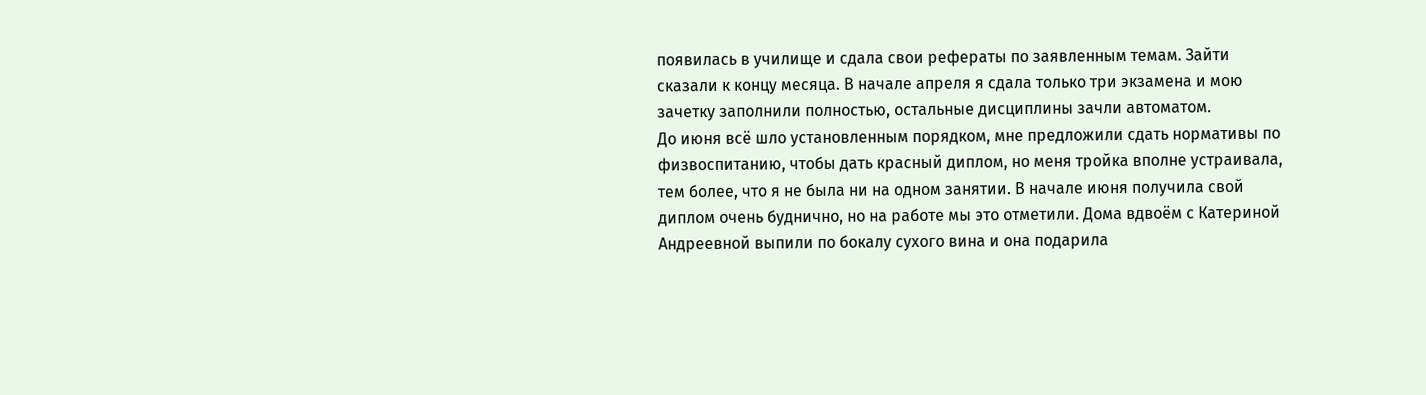появилась в училище и сдала свои рефераты по заявленным темам. Зайти сказали к концу месяца. В начале апреля я сдала только три экзамена и мою зачетку заполнили полностью, остальные дисциплины зачли автоматом.
До июня всё шло установленным порядком, мне предложили сдать нормативы по физвоспитанию, чтобы дать красный диплом, но меня тройка вполне устраивала, тем более, что я не была ни на одном занятии. В начале июня получила свой диплом очень буднично, но на работе мы это отметили. Дома вдвоём с Катериной Андреевной выпили по бокалу сухого вина и она подарила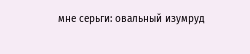мне серьги: овальный изумруд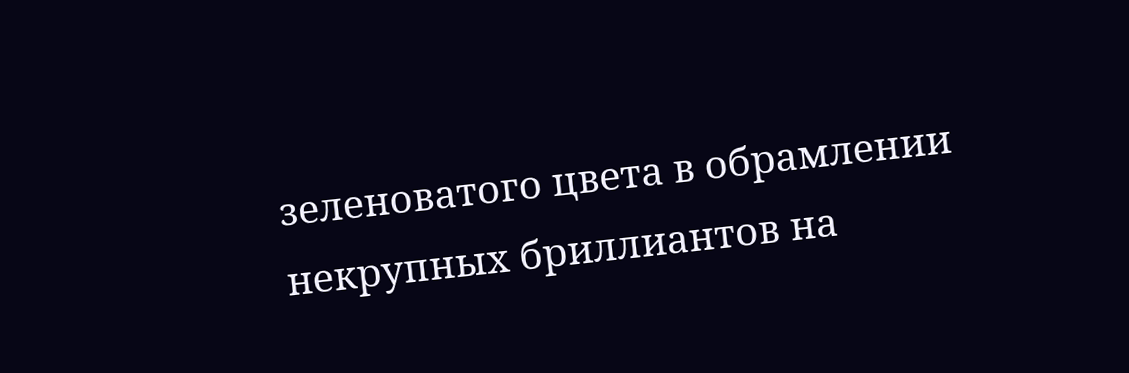зеленоватого цвета в обрамлении некрупных бриллиантов на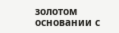золотом основании с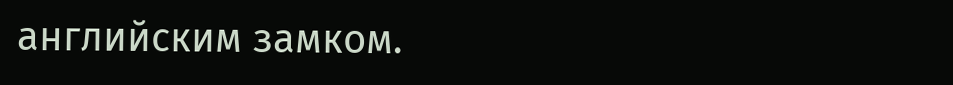английским замком.